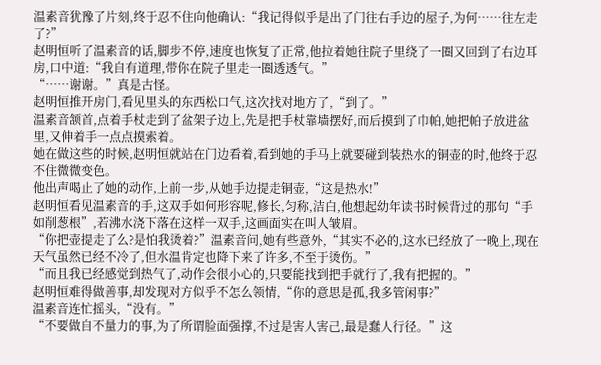温素音犹豫了片刻,终于忍不住向他确认:“我记得似乎是出了门往右手边的屋子,为何……往左走了?”
赵明恒听了温素音的话,脚步不停,速度也恢复了正常,他拉着她往院子里绕了一圈又回到了右边耳房,口中道:“我自有道理,带你在院子里走一圈透透气。”
“……谢谢。”真是古怪。
赵明恒推开房门,看见里头的东西松口气,这次找对地方了,“到了。”
温素音颔首,点着手杖走到了盆架子边上,先是把手杖靠墙摆好,而后摸到了巾帕,她把帕子放进盆里,又伸着手一点点摸索着。
她在做这些的时候,赵明恒就站在门边看着,看到她的手马上就要碰到装热水的铜壶的时,他终于忍不住微微变色。
他出声喝止了她的动作,上前一步,从她手边提走铜壶,“这是热水!”
赵明恒看见温素音的手,这双手如何形容呢,修长,匀称,洁白,他想起幼年读书时候背过的那句“手如削葱根”,若沸水浇下落在这样一双手,这画面实在叫人皱眉。
“你把壶提走了么?是怕我烫着?”温素音问,她有些意外,“其实不必的,这水已经放了一晚上,现在天气虽然已经不冷了,但水温肯定也降下来了许多,不至于烫伤。”
“而且我已经感觉到热气了,动作会很小心的,只要能找到把手就行了,我有把握的。”
赵明恒难得做善事,却发现对方似乎不怎么领情,“你的意思是孤,我多管闲事?”
温素音连忙摇头,“没有。”
“不要做自不量力的事,为了所谓脸面强撑,不过是害人害己,最是蠢人行径。”这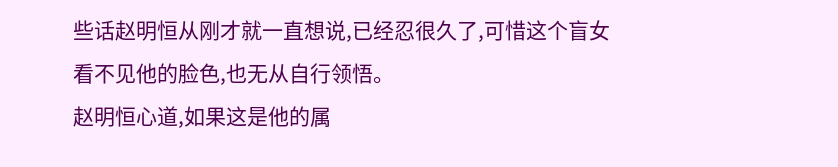些话赵明恒从刚才就一直想说,已经忍很久了,可惜这个盲女看不见他的脸色,也无从自行领悟。
赵明恒心道,如果这是他的属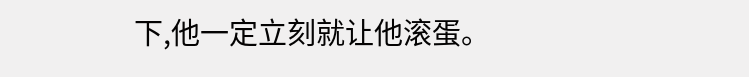下,他一定立刻就让他滚蛋。